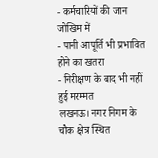- कर्मचारियों की जान जोखिम में
- पानी आपूर्ति भी प्रभावित होने का खतरा
- निरीक्षण के बाद भी नहीं हुई मरम्मत
लखनऊ। नगर निगम के चौक क्षेत्र स्थित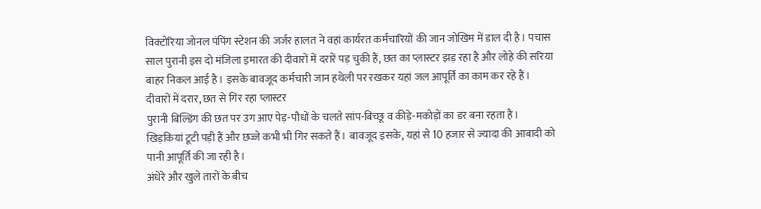विक्टोरिया जोनल पंपिंग स्टेशन की जर्जर हालत ने वहां कार्यरत कर्मचारियों की जान जोखिम में डाल दी है। पचास साल पुरानी इस दो मंजिला इमारत की दीवारों में दरारें पड़ चुकी हैं, छत का प्लास्टर झड़ रहा है और लोहे की सरिया बाहर निकल आई है। इसके बावजूद कर्मचारी जान हथेली पर रखकर यहां जल आपूर्ति का काम कर रहे हैं।
दीवारों में दरार, छत से गिर रहा प्लास्टर
पुरानी बिल्डिंग की छत पर उग आए पेड़-पौधों के चलते सांप-बिच्छू व कीड़े-मकोड़ों का डर बना रहता है। खिड़कियां टूटी पड़ी हैं और छज्जे कभी भी गिर सकते हैं। बावजूद इसके, यहां से 10 हजार से ज्यादा की आबादी को पानी आपूर्ति की जा रही है।
अंधेरे और खुले तारों के बीच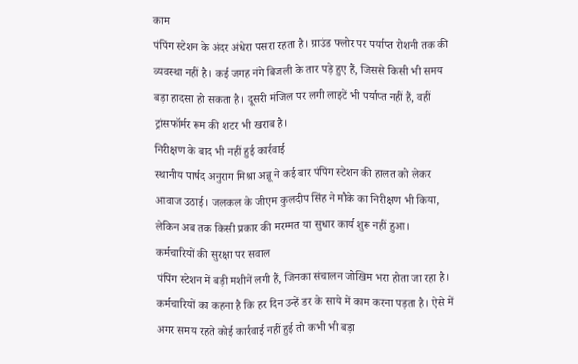काम
पंपिंग स्टेशन के अंदर अंधेरा पसरा रहता है। ग्राउंड फ्लोर पर पर्याप्त रोशनी तक की व्यवस्था नहीं है। कई जगह नंगे बिजली के तार पड़े हुए हैं, जिससे किसी भी समय बड़ा हादसा हो सकता है। दूसरी मंजिल पर लगी लाइटें भी पर्याप्त नहीं हैं, वहीं ट्रांसफॉर्मर रूम की शटर भी खराब है।
निरीक्षण के बाद भी नहीं हुई कार्रवाई
स्थानीय पार्षद अनुराग मिश्रा अन्नू ने कई बार पंपिंग स्टेशन की हालत को लेकर आवाज उठाई। जलकल के जीएम कुलदीप सिंह ने मौके का निरीक्षण भी किया, लेकिन अब तक किसी प्रकार की मरम्मत या सुधार कार्य शुरू नहीं हुआ।
कर्मचारियों की सुरक्षा पर सवाल
पंपिंग स्टेशन में बड़ी मशीनें लगी हैं, जिनका संचालन जोखिम भरा होता जा रहा है। कर्मचारियों का कहना है कि हर दिन उन्हें डर के साये में काम करना पड़ता है। ऐसे में अगर समय रहते कोई कार्रवाई नहीं हुई तो कभी भी बड़ा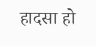हादसा हो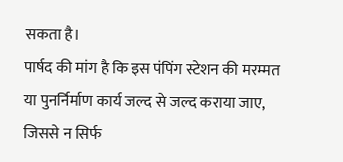सकता है।
पार्षद की मांग है कि इस पंपिंग स्टेशन की मरम्मत या पुनर्निर्माण कार्य जल्द से जल्द कराया जाए, जिससे न सिर्फ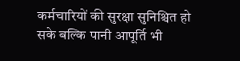कर्मचारियों की सुरक्षा सुनिश्चित हो सके बल्कि पानी आपूर्ति भी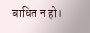बाधित न हो।